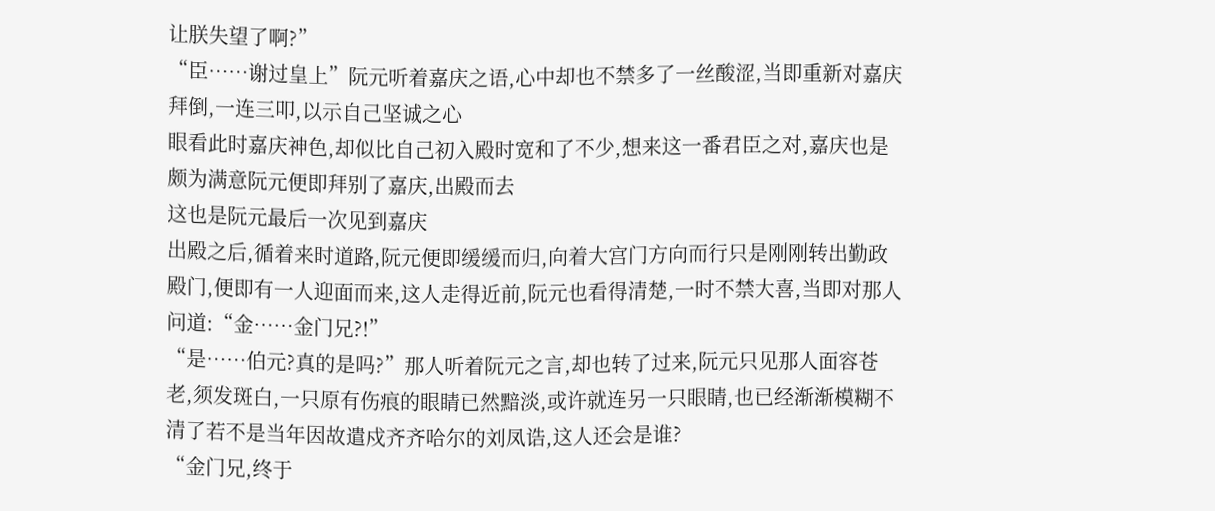让朕失望了啊?”
“臣……谢过皇上”阮元听着嘉庆之语,心中却也不禁多了一丝酸涩,当即重新对嘉庆拜倒,一连三叩,以示自己坚诚之心
眼看此时嘉庆神色,却似比自己初入殿时宽和了不少,想来这一番君臣之对,嘉庆也是颇为满意阮元便即拜别了嘉庆,出殿而去
这也是阮元最后一次见到嘉庆
出殿之后,循着来时道路,阮元便即缓缓而归,向着大宫门方向而行只是刚刚转出勤政殿门,便即有一人迎面而来,这人走得近前,阮元也看得清楚,一时不禁大喜,当即对那人问道:“金……金门兄?!”
“是……伯元?真的是吗?”那人听着阮元之言,却也转了过来,阮元只见那人面容苍老,须发斑白,一只原有伤痕的眼睛已然黯淡,或许就连另一只眼睛,也已经渐渐模糊不清了若不是当年因故遣戍齐齐哈尔的刘凤诰,这人还会是谁?
“金门兄,终于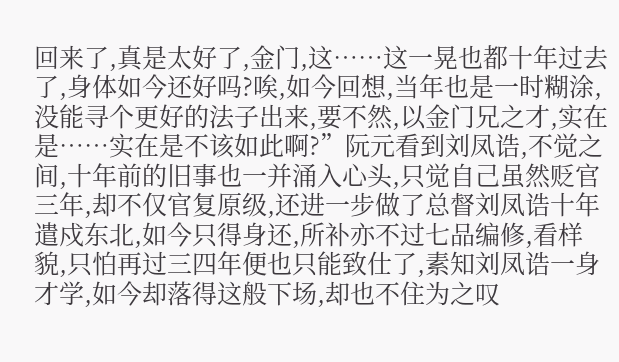回来了,真是太好了,金门,这……这一晃也都十年过去了,身体如今还好吗?唉,如今回想,当年也是一时糊涂,没能寻个更好的法子出来,要不然,以金门兄之才,实在是……实在是不该如此啊?”阮元看到刘凤诰,不觉之间,十年前的旧事也一并涌入心头,只觉自己虽然贬官三年,却不仅官复原级,还进一步做了总督刘凤诰十年遣戍东北,如今只得身还,所补亦不过七品编修,看样貌,只怕再过三四年便也只能致仕了,素知刘凤诰一身才学,如今却落得这般下场,却也不住为之叹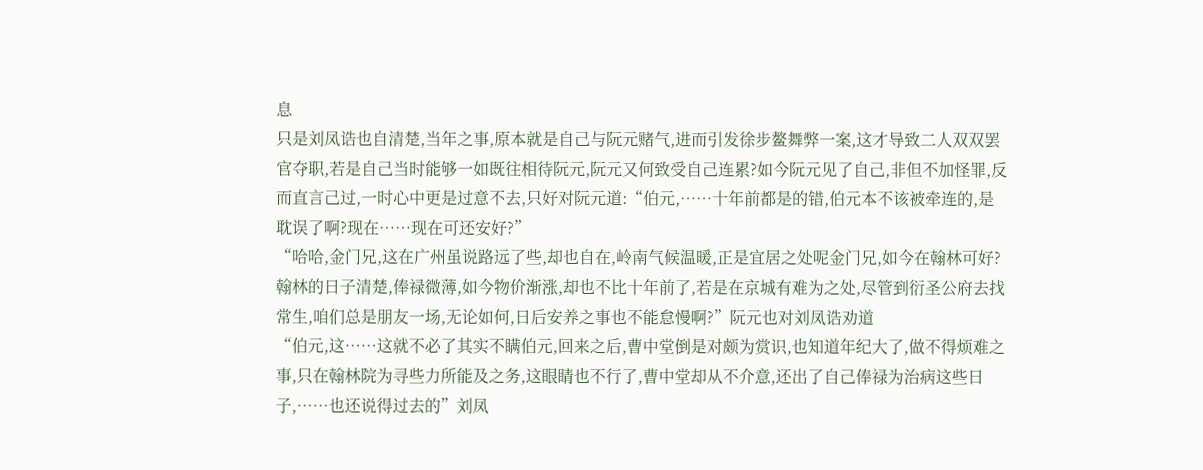息
只是刘凤诰也自清楚,当年之事,原本就是自己与阮元赌气,进而引发徐步鳌舞弊一案,这才导致二人双双罢官夺职,若是自己当时能够一如既往相待阮元,阮元又何致受自己连累?如今阮元见了自己,非但不加怪罪,反而直言己过,一时心中更是过意不去,只好对阮元道:“伯元,……十年前都是的错,伯元本不该被牵连的,是耽误了啊?现在……现在可还安好?”
“哈哈,金门兄,这在广州虽说路远了些,却也自在,岭南气候温暖,正是宜居之处呢金门兄,如今在翰林可好?翰林的日子清楚,俸禄微薄,如今物价渐涨,却也不比十年前了,若是在京城有难为之处,尽管到衍圣公府去找常生,咱们总是朋友一场,无论如何,日后安养之事也不能怠慢啊?”阮元也对刘凤诰劝道
“伯元,这……这就不必了其实不瞒伯元,回来之后,曹中堂倒是对颇为赏识,也知道年纪大了,做不得烦难之事,只在翰林院为寻些力所能及之务,这眼睛也不行了,曹中堂却从不介意,还出了自己俸禄为治病这些日子,……也还说得过去的”刘凤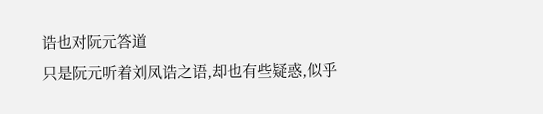诰也对阮元答道
只是阮元听着刘凤诰之语,却也有些疑惑,似乎